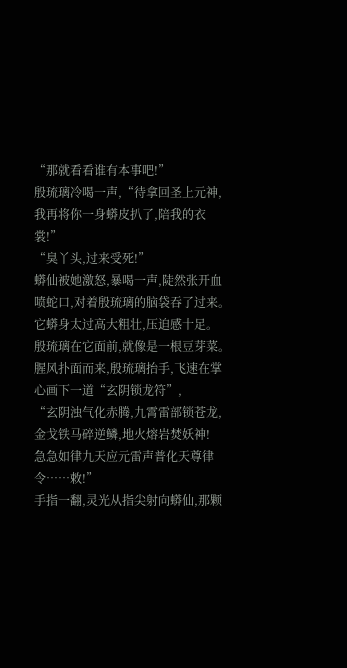“那就看看谁有本事吧!”
殷琉璃冷喝一声,“待拿回圣上元神,我再将你一身蟒皮扒了,陪我的衣裳!”
“臭丫头,过来受死!”
蟒仙被她激怒,暴喝一声,陡然张开血喷蛇口,对着殷琉璃的脑袋吞了过来。
它蟒身太过高大粗壮,压迫感十足。
殷琉璃在它面前,就像是一根豆芽菜。
腥风扑面而来,殷琉璃抬手,飞速在掌心画下一道“玄阴锁龙符”,
“玄阴浊气化赤腾,九霄雷部锁苍龙,金戈铁马碎逆鳞,地火熔岩焚妖神!
急急如律九天应元雷声普化天尊律令……敕!”
手指一翻,灵光从指尖射向蟒仙,那颗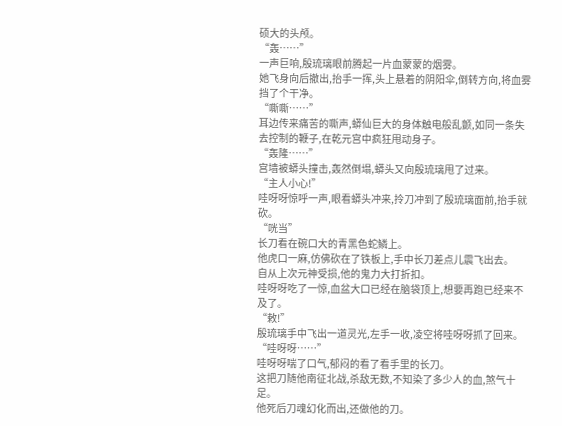硕大的头颅。
“轰……”
一声巨响,殷琉璃眼前腾起一片血蒙蒙的烟雾。
她飞身向后撤出,抬手一挥,头上悬着的阴阳伞,倒转方向,将血雾挡了个干净。
“嘶嘶……”
耳边传来痛苦的嘶声,蟒仙巨大的身体触电般乱颤,如同一条失去控制的鞭子,在乾元宫中疯狂甩动身子。
“轰隆……”
宫墙被蟒头撞击,轰然倒塌,蟒头又向殷琉璃甩了过来。
“主人小心!”
哇呀呀惊呼一声,眼看蟒头冲来,拎刀冲到了殷琉璃面前,抬手就砍。
“咣当”
长刀看在碗口大的青黑色蛇鳞上。
他虎口一麻,仿佛砍在了铁板上,手中长刀差点儿震飞出去。
自从上次元神受损,他的鬼力大打折扣。
哇呀呀吃了一惊,血盆大口已经在脑袋顶上,想要再跑已经来不及了。
“敕!”
殷琉璃手中飞出一道灵光,左手一收,凌空将哇呀呀抓了回来。
“哇呀呀……”
哇呀呀喘了口气,郁闷的看了看手里的长刀。
这把刀随他南征北战,杀敌无数,不知染了多少人的血,煞气十足。
他死后刀魂幻化而出,还做他的刀。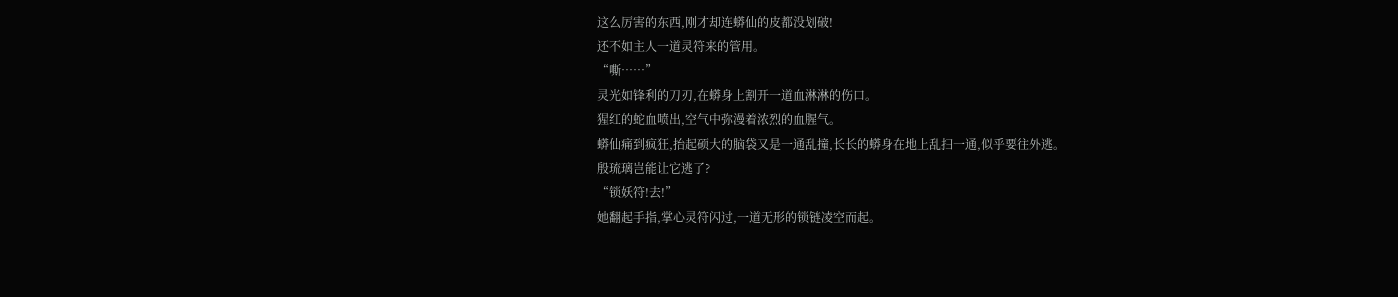这么厉害的东西,刚才却连蟒仙的皮都没划破!
还不如主人一道灵符来的管用。
“嘶……”
灵光如锋利的刀刃,在蟒身上割开一道血淋淋的伤口。
猩红的蛇血喷出,空气中弥漫着浓烈的血腥气。
蟒仙痛到疯狂,抬起硕大的脑袋又是一通乱撞,长长的蟒身在地上乱扫一通,似乎要往外逃。
殷琉璃岂能让它逃了?
“锁妖符!去!”
她翻起手指,掌心灵符闪过,一道无形的锁链凌空而起。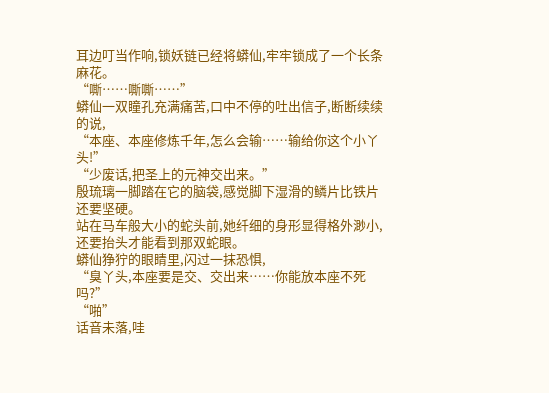耳边叮当作响,锁妖链已经将蟒仙,牢牢锁成了一个长条麻花。
“嘶……嘶嘶……”
蟒仙一双瞳孔充满痛苦,口中不停的吐出信子,断断续续的说,
“本座、本座修炼千年,怎么会输……输给你这个小丫头!”
“少废话,把圣上的元神交出来。”
殷琉璃一脚踏在它的脑袋,感觉脚下湿滑的鳞片比铁片还要坚硬。
站在马车般大小的蛇头前,她纤细的身形显得格外渺小,还要抬头才能看到那双蛇眼。
蟒仙狰狞的眼睛里,闪过一抹恐惧,
“臭丫头,本座要是交、交出来……你能放本座不死吗?”
“啪”
话音未落,哇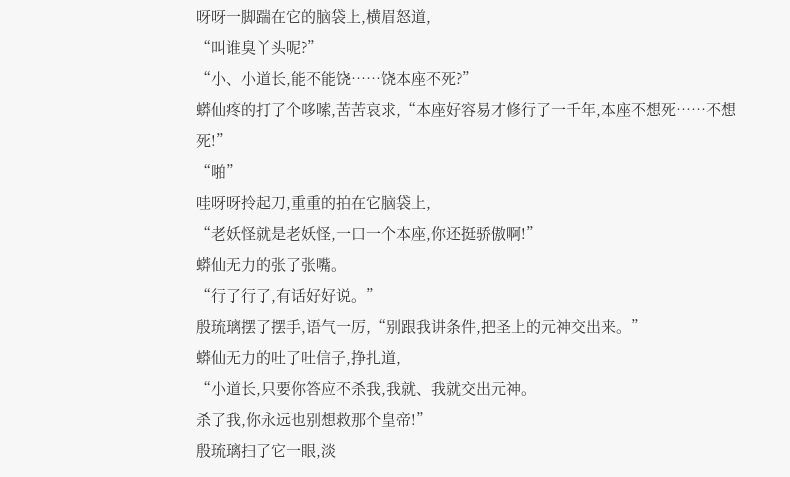呀呀一脚踹在它的脑袋上,横眉怒道,
“叫谁臭丫头呢?”
“小、小道长,能不能饶……饶本座不死?”
蟒仙疼的打了个哆嗦,苦苦哀求,“本座好容易才修行了一千年,本座不想死……不想死!”
“啪”
哇呀呀拎起刀,重重的拍在它脑袋上,
“老妖怪就是老妖怪,一口一个本座,你还挺骄傲啊!”
蟒仙无力的张了张嘴。
“行了行了,有话好好说。”
殷琉璃摆了摆手,语气一厉,“别跟我讲条件,把圣上的元神交出来。”
蟒仙无力的吐了吐信子,挣扎道,
“小道长,只要你答应不杀我,我就、我就交出元神。
杀了我,你永远也别想救那个皇帝!”
殷琉璃扫了它一眼,淡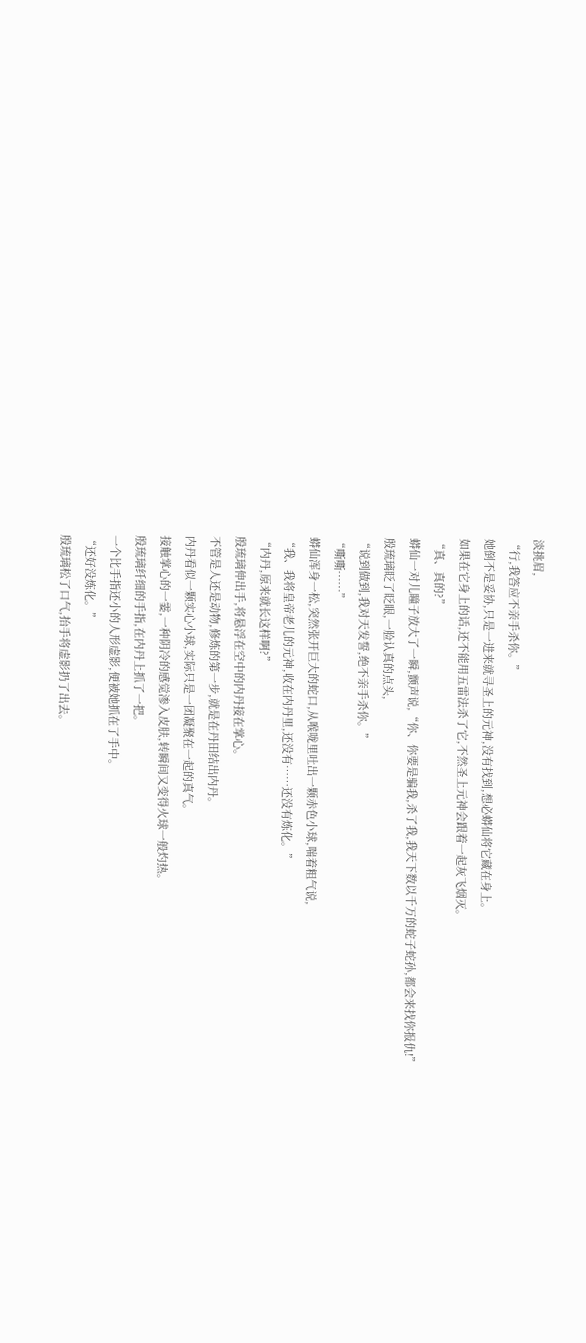淡挑眉,
“行,我答应不亲手杀你。”
她倒不是妥协,只是一进来就寻圣上的元神,没有找到,想必蟒仙将它藏在身上。
如果在它身上的话,还不能用五雷法杀了它,不然圣上元神会跟着一起灰飞烟灭。
“真、真的?”
蟒仙一对儿瞳子放大了一瞬,颤声说,“你、你要是骗我,杀了我,我天下数以千万的蛇子蛇孙,都会来找你报仇!”
殷琉璃眨了眨眼,一脸认真的点头,
“说到做到,我对天发誓,绝不亲手杀你。”
“嘶嘶……”
蟒仙浑身一松,突然张开巨大的蛇口,从喉咙里吐出一颗赤色小球,喘着粗气说,
“我、我将皇帝老儿的元神,收在内丹里,还没有……还没有炼化。”
“内丹,原来就长这样啊?”
殷琉璃伸出手,将悬浮在空中的内丹接在掌心。
不管是人还是动物,修炼的第一步,就是在丹田结出内丹。
内丹看似一颗实心小球,实际只是一团凝聚在一起的真气。
接触掌心的一霎,一种阴冷的感觉渗入皮肤,转瞬间又变得火球一般灼热。
殷琉璃纤细的手指,在内丹上抓了一把。
一个比手指还小的人形虚影,便被她抓在了手中。
“还好没炼化。”
殷琉璃松了口气,抬手将虚影扔了出去。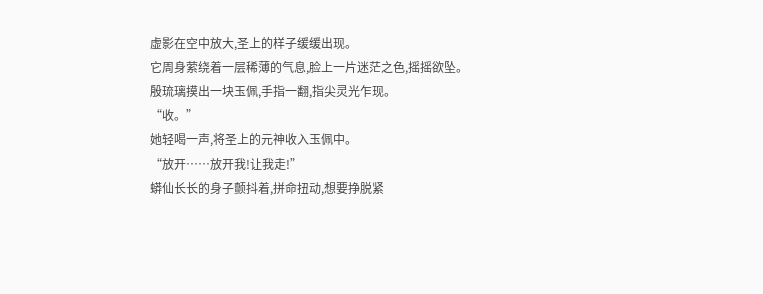虚影在空中放大,圣上的样子缓缓出现。
它周身萦绕着一层稀薄的气息,脸上一片迷茫之色,摇摇欲坠。
殷琉璃摸出一块玉佩,手指一翻,指尖灵光乍现。
“收。”
她轻喝一声,将圣上的元神收入玉佩中。
“放开……放开我!让我走!”
蟒仙长长的身子颤抖着,拼命扭动,想要挣脱紧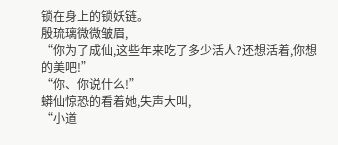锁在身上的锁妖链。
殷琉璃微微皱眉,
“你为了成仙,这些年来吃了多少活人?还想活着,你想的美吧!”
“你、你说什么!”
蟒仙惊恐的看着她,失声大叫,
“小道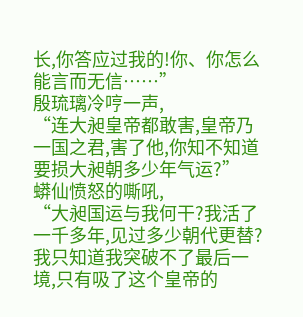长,你答应过我的!你、你怎么能言而无信……”
殷琉璃冷哼一声,
“连大昶皇帝都敢害,皇帝乃一国之君,害了他,你知不知道要损大昶朝多少年气运?”
蟒仙愤怒的嘶吼,
“大昶国运与我何干?我活了一千多年,见过多少朝代更替?
我只知道我突破不了最后一境,只有吸了这个皇帝的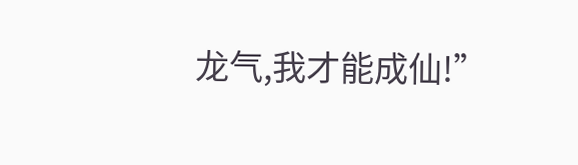龙气,我才能成仙!”